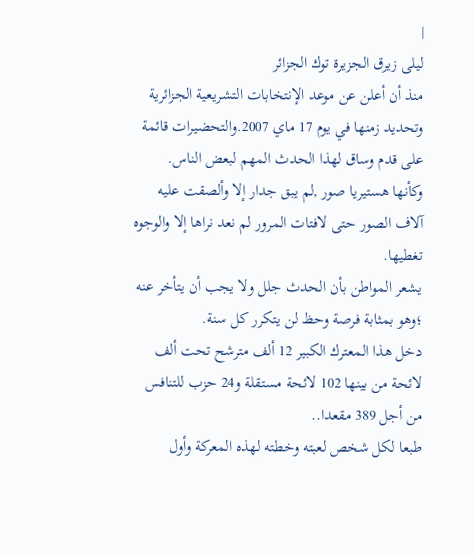|
ليلى زيرق الجزيرة توك الجزائر
منذ أن أعلن عن موعد الإنتخابات التشريعية الجزائرية وتحديد زمنها في يوم 17 ماي 2007.والتحضيرات قائمة على قدم وساق لهذا الحدث المهم لبعض الناس.
وكأنها هستيريا صور ,لم يبق جدار إلا وألصقت عليه آلاف الصور حتى لافتات المرور لم نعد نراها إلا والوجوه تغطيها.
يشعر المواطن بأن الحدث جلل ولا يجب أن يتأخر عنه ؛وهو بمثابة فرصة وحظ لن يتكرر كل سنة.
دخل هذا المعترك الكبير 12 ألف مترشح تحت ألف لائحة من بينها 102 لائحة مستقلة و24 حزب للتنافس من أجل 389 مقعدا..
طبعا لكل شخص لعبته وخطته لهذه المعركة وأول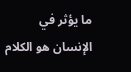ما يؤثر في الإنسان هو الكلام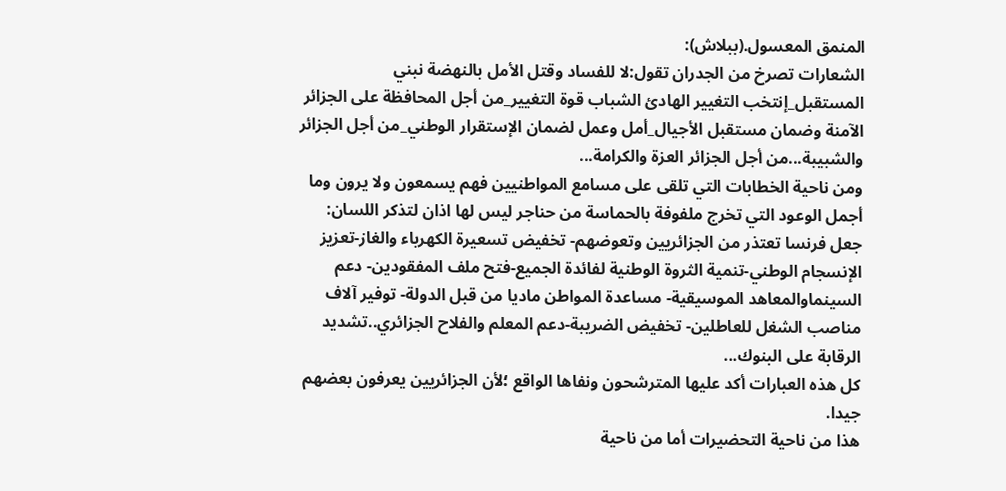المنمق المعسول.(ببلاش):
الشعارات تصرخ من الجدران تقول:لا للفساد وقتل الأمل بالنهضة نبني المستقبل_إنتخب التغيير الهادئ الشباب قوة التغيير_من أجل المحافظة على الجزائر الآمنة وضمان مستقبل الأجيال_أمل وعمل لضمان الإستقرار الوطني_من أجل الجزائر والشبيبة...من أجل الجزائر العزة والكرامة...
ومن ناحية الخطابات التي تلقى على مسامع المواطنيين فهم يسمعون ولا يرون وما أجمل الوعود التي تخرج ملفوفة بالحماسة من حناجر ليس لها اذان لتذكر اللسان:
جعل فرنسا تعتذر من الجزائريين وتعوضهم- تخفيض تسعيرة الكهرباء والغاز-تعزيز الإنسجام الوطني-تنمية الثروة الوطنية لفائدة الجميع-فتح ملف المفقودين- دعم السينماوالمعاهد الموسيقية- مساعدة المواطن ماديا من قبل الدولة- توفير آلاف مناصب الشغل للعاطلين- تخفيض الضريبة-دعم المعلم والفلاح الجزائري..تشديد الرقابة على البنوك...
كل هذه العبارات أكد عليها المترشحون ونفاها الواقع ؛لأن الجزائريين يعرفون بعضهم جيدا.
هذا من ناحية التحضيرات أما من ناحية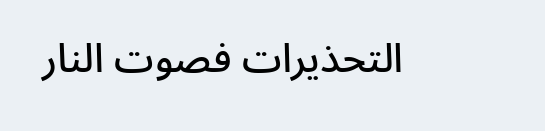التحذيرات فصوت النار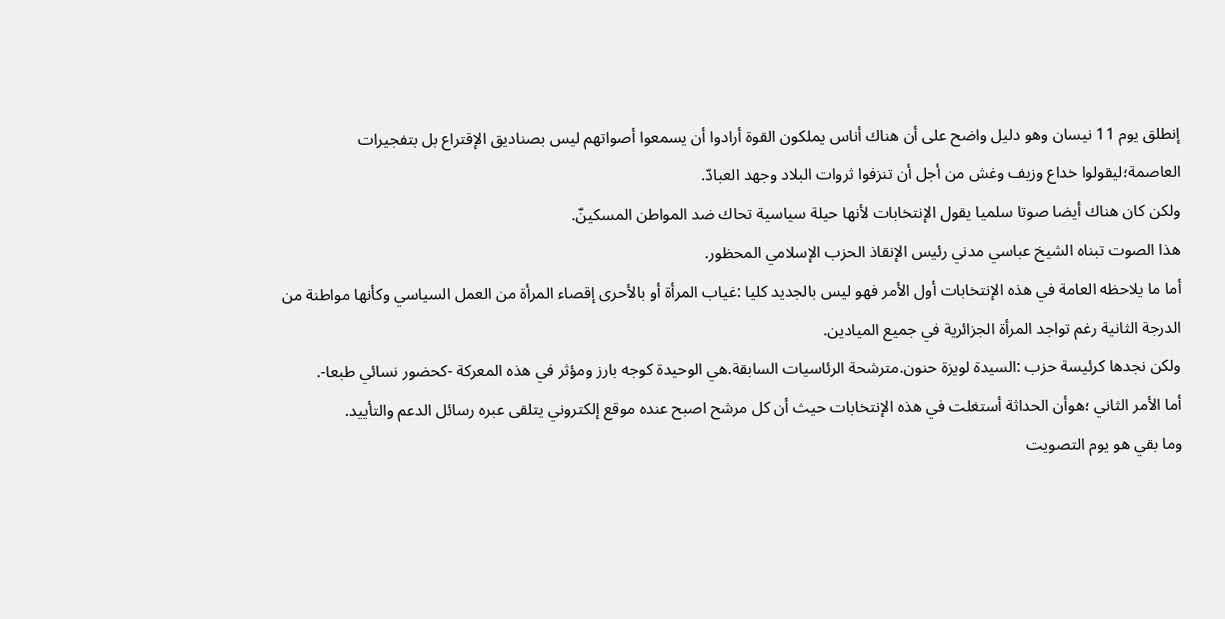إنطلق يوم 11 نيسان وهو دليل واضح على أن هناك أناس يملكون القوة أرادوا أن يسمعوا أصواتهم ليس بصناديق الإقتراع بل بتفجيرات العاصمة؛ليقولوا خداع وزيف وغش من أجل أن تنزفوا ثروات البلاد وجهد العبادّ.
ولكن كان هناك أيضا صوتا سلميا يقول الإنتخابات لأنها حيلة سياسية تحاك ضد المواطن المسكينّ.
هذا الصوت تبناه الشيخ عباسي مدني رئيس الإنقاذ الحزب الإسلامي المحظور.
أما ما يلاحظه العامة في هذه الإنتخابات أول الأمر فهو ليس بالجديد كليا :غياب المرأة أو بالأحرى إقصاء المرأة من العمل السياسي وكأنها مواطنة من الدرجة الثانية رغم تواجد المرأة الجزائرية في جميع الميادين.
ولكن نجدها كرئيسة حزب :السيدة لويزة حنون.مترشحة الرئاسيات السابقة.هي الوحيدة كوجه بارز ومؤثر في هذه المعركة -كحضور نسائي طبعا-.
أما الأمر الثاني ؛هوأن الحداثة أستغلت في هذه الإنتخابات حيث أن كل مرشح اصبح عنده موقع إلكتروني يتلقى عبره رسائل الدعم والتأييد.
وما بقي هو يوم التصويت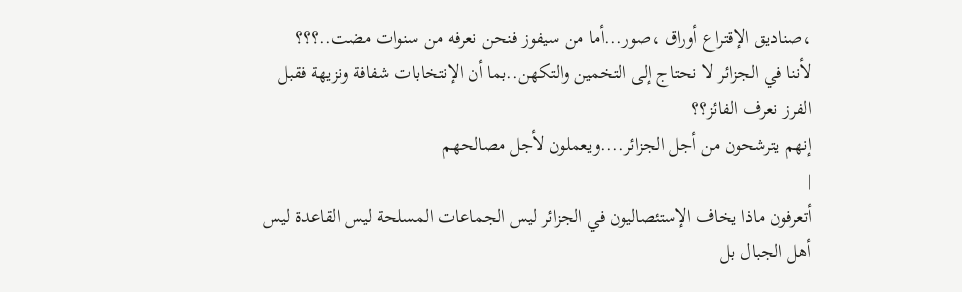،صناديق الإقتراع أوراق ،صور...أما من سيفوز فنحن نعرفه من سنوات مضت..؟؟؟
لأننا في الجزائر لا نحتاج إلى التخمين والتكهن..بما أن الإنتخابات شفافة ونزيهة فقبل الفرز نعرف الفائز؟؟
إنهم يترشحون من أجل الجزائر....ويعملون لأجل مصالحهم
|
أتعرفون ماذا يخاف الإستئصاليون في الجزائر ليس الجماعات المسلحة ليس القاعدة ليس أهل الجبال بل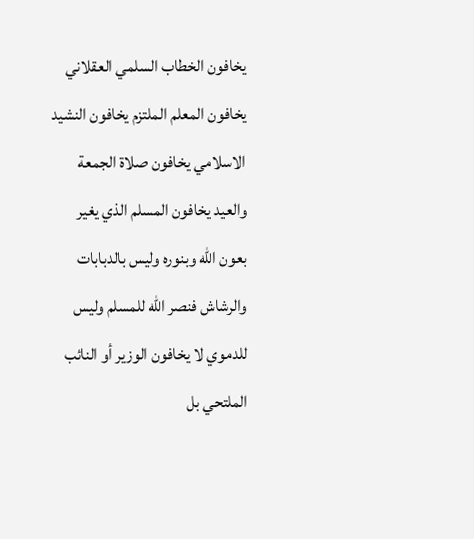يخافون الخطاب السلمي العقلاني يخافون المعلم الملتزم يخافون النشيد الاسلامي يخافون صلاة الجمعة والعيد يخافون المسلم الذي يغير بعون الله وبنوره وليس بالدبابات والرشاش فنصر الله للمسلم وليس للدموي لا يخافون الوزير أو النائب الملتحي بل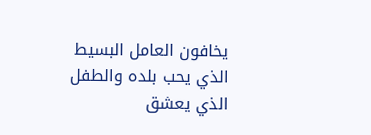يخافون العامل البسيط الذي يحب بلده والطفل الذي يعشق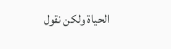الحياة ولكن نقول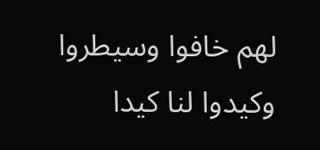لهم خافوا وسيطروا وكيدوا لنا كيدا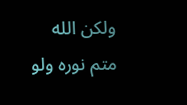ولكن الله متم نوره ولو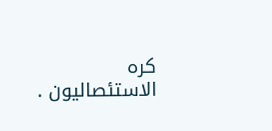كره الاستئصاليون .